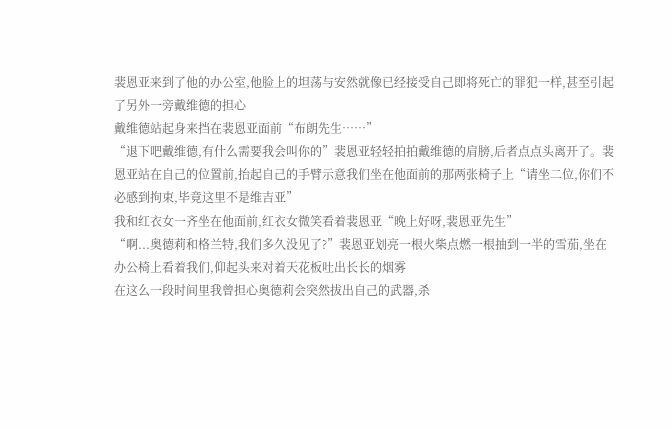裴恩亚来到了他的办公室,他脸上的坦荡与安然就像已经接受自己即将死亡的罪犯一样,甚至引起了另外一旁戴维德的担心
戴维德站起身来挡在裴恩亚面前“布朗先生……”
“退下吧戴维德,有什么需要我会叫你的”裴恩亚轻轻拍拍戴维德的肩膀,后者点点头离开了。裴恩亚站在自己的位置前,抬起自己的手臂示意我们坐在他面前的那两张椅子上“请坐二位,你们不必感到拘束,毕竟这里不是维吉亚”
我和红衣女一齐坐在他面前,红衣女微笑看着裴恩亚“晚上好呀,裴恩亚先生”
“啊...奥德莉和格兰特,我们多久没见了?”裴恩亚划亮一根火柴点燃一根抽到一半的雪茄,坐在办公椅上看着我们,仰起头来对着天花板吐出长长的烟雾
在这么一段时间里我曾担心奥德莉会突然拔出自己的武器,杀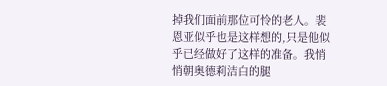掉我们面前那位可怜的老人。裴恩亚似乎也是这样想的,只是他似乎已经做好了这样的准备。我悄悄朝奥德莉洁白的腿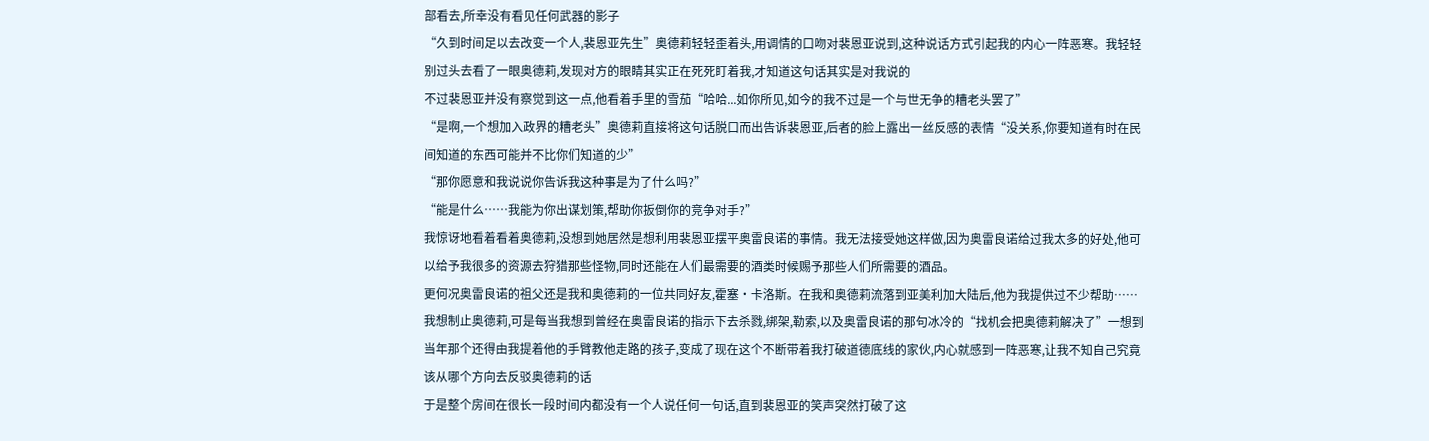部看去,所幸没有看见任何武器的影子
“久到时间足以去改变一个人,裴恩亚先生”奥德莉轻轻歪着头,用调情的口吻对裴恩亚说到,这种说话方式引起我的内心一阵恶寒。我轻轻别过头去看了一眼奥德莉,发现对方的眼睛其实正在死死盯着我,才知道这句话其实是对我说的
不过裴恩亚并没有察觉到这一点,他看着手里的雪茄“哈哈...如你所见,如今的我不过是一个与世无争的糟老头罢了”
“是啊,一个想加入政界的糟老头”奥德莉直接将这句话脱口而出告诉裴恩亚,后者的脸上露出一丝反感的表情“没关系,你要知道有时在民间知道的东西可能并不比你们知道的少”
“那你愿意和我说说你告诉我这种事是为了什么吗?”
“能是什么……我能为你出谋划策,帮助你扳倒你的竞争对手?”
我惊讶地看着看着奥德莉,没想到她居然是想利用裴恩亚摆平奥雷良诺的事情。我无法接受她这样做,因为奥雷良诺给过我太多的好处,他可以给予我很多的资源去狩猎那些怪物,同时还能在人们最需要的酒类时候赐予那些人们所需要的酒品。
更何况奥雷良诺的祖父还是我和奥德莉的一位共同好友,霍塞·卡洛斯。在我和奥德莉流落到亚美利加大陆后,他为我提供过不少帮助……
我想制止奥德莉,可是每当我想到曾经在奥雷良诺的指示下去杀戮,绑架,勒索,以及奥雷良诺的那句冰冷的“找机会把奥德莉解决了”一想到当年那个还得由我提着他的手臂教他走路的孩子,变成了现在这个不断带着我打破道德底线的家伙,内心就感到一阵恶寒,让我不知自己究竟该从哪个方向去反驳奥德莉的话
于是整个房间在很长一段时间内都没有一个人说任何一句话,直到裴恩亚的笑声突然打破了这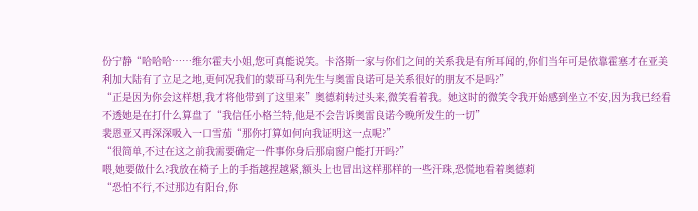份宁静“哈哈哈……维尔霍夫小姐,您可真能说笑。卡洛斯一家与你们之间的关系我是有所耳闻的,你们当年可是依靠霍塞才在亚美利加大陆有了立足之地,更何况我们的蒙哥马利先生与奥雷良诺可是关系很好的朋友不是吗?”
“正是因为你会这样想,我才将他带到了这里来”奥德莉转过头来,微笑看着我。她这时的微笑令我开始感到坐立不安,因为我已经看不透她是在打什么算盘了“我信任小格兰特,他是不会告诉奥雷良诺今晚所发生的一切”
裴恩亚又再深深吸入一口雪茄“那你打算如何向我证明这一点呢?”
“很简单,不过在这之前我需要确定一件事你身后那扇窗户能打开吗?”
喂,她要做什么?我放在椅子上的手指越捏越紧,额头上也冒出这样那样的一些汗珠,恐慌地看着奥德莉
“恐怕不行,不过那边有阳台,你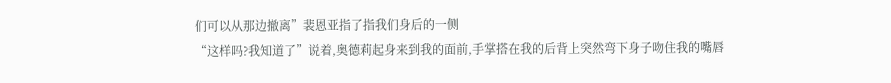们可以从那边撤离”裴恩亚指了指我们身后的一侧
“这样吗?我知道了”说着,奥德莉起身来到我的面前,手掌搭在我的后背上突然弯下身子吻住我的嘴唇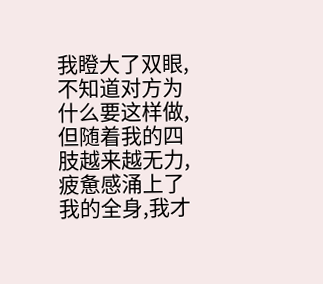我瞪大了双眼,不知道对方为什么要这样做,但随着我的四肢越来越无力,疲惫感涌上了我的全身,我才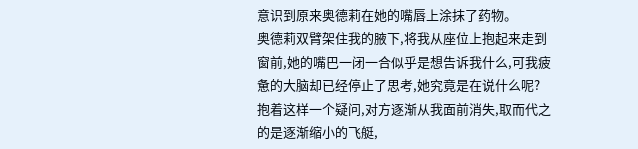意识到原来奥德莉在她的嘴唇上涂抹了药物。
奥德莉双臂架住我的腋下,将我从座位上抱起来走到窗前,她的嘴巴一闭一合似乎是想告诉我什么,可我疲惫的大脑却已经停止了思考,她究竟是在说什么呢?
抱着这样一个疑问,对方逐渐从我面前消失,取而代之的是逐渐缩小的飞艇,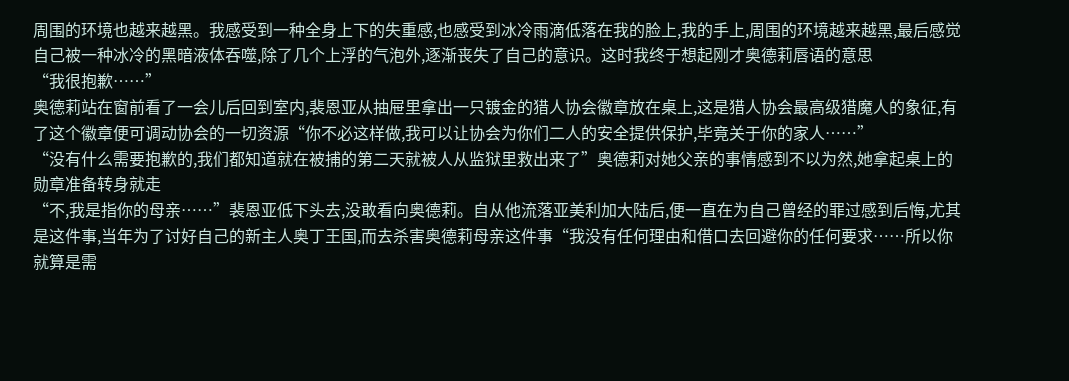周围的环境也越来越黑。我感受到一种全身上下的失重感,也感受到冰冷雨滴低落在我的脸上,我的手上,周围的环境越来越黑,最后感觉自己被一种冰冷的黑暗液体吞噬,除了几个上浮的气泡外,逐渐丧失了自己的意识。这时我终于想起刚才奥德莉唇语的意思
“我很抱歉……”
奥德莉站在窗前看了一会儿后回到室内,裴恩亚从抽屉里拿出一只镀金的猎人协会徽章放在桌上,这是猎人协会最高级猎魔人的象征,有了这个徽章便可调动协会的一切资源“你不必这样做,我可以让协会为你们二人的安全提供保护,毕竟关于你的家人……”
“没有什么需要抱歉的,我们都知道就在被捕的第二天就被人从监狱里救出来了”奥德莉对她父亲的事情感到不以为然,她拿起桌上的勋章准备转身就走
“不,我是指你的母亲……”裴恩亚低下头去,没敢看向奥德莉。自从他流落亚美利加大陆后,便一直在为自己曾经的罪过感到后悔,尤其是这件事,当年为了讨好自己的新主人奥丁王国,而去杀害奥德莉母亲这件事“我没有任何理由和借口去回避你的任何要求……所以你就算是需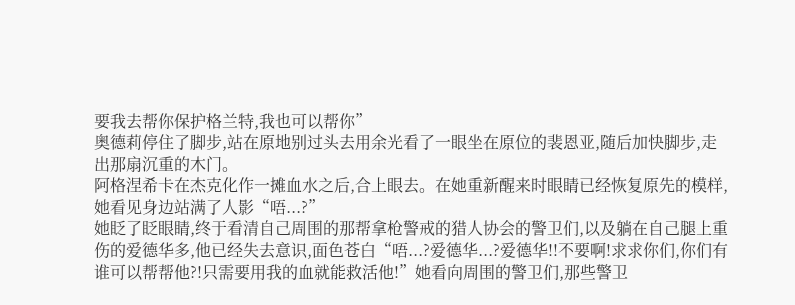要我去帮你保护格兰特,我也可以帮你”
奥德莉停住了脚步,站在原地别过头去用余光看了一眼坐在原位的裴恩亚,随后加快脚步,走出那扇沉重的木门。
阿格涅希卡在杰克化作一摊血水之后,合上眼去。在她重新醒来时眼睛已经恢复原先的模样,她看见身边站满了人影“唔...?”
她眨了眨眼睛,终于看清自己周围的那帮拿枪警戒的猎人协会的警卫们,以及躺在自己腿上重伤的爱德华多,他已经失去意识,面色苍白“唔...?爱德华...?爱德华!!不要啊!求求你们,你们有谁可以帮帮他?!只需要用我的血就能救活他!”她看向周围的警卫们,那些警卫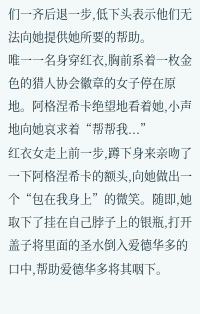们一齐后退一步,低下头表示他们无法向她提供她所要的帮助。
唯一一名身穿红衣,胸前系着一枚金色的猎人协会徽章的女子停在原地。阿格涅希卡绝望地看着她,小声地向她哀求着“帮帮我...”
红衣女走上前一步,蹲下身来亲吻了一下阿格涅希卡的额头,向她做出一个“包在我身上”的微笑。随即,她取下了挂在自己脖子上的银瓶,打开盖子将里面的圣水倒入爱德华多的口中,帮助爱德华多将其咽下。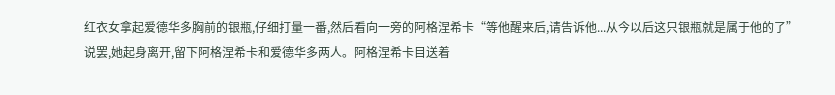红衣女拿起爱德华多胸前的银瓶,仔细打量一番,然后看向一旁的阿格涅希卡“等他醒来后,请告诉他...从今以后这只银瓶就是属于他的了”
说罢,她起身离开,留下阿格涅希卡和爱德华多两人。阿格涅希卡目送着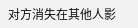对方消失在其他人影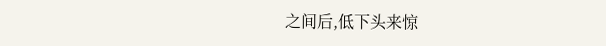之间后,低下头来惊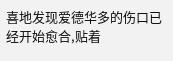喜地发现爱德华多的伤口已经开始愈合,贴着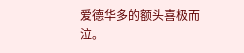爱德华多的额头喜极而泣。